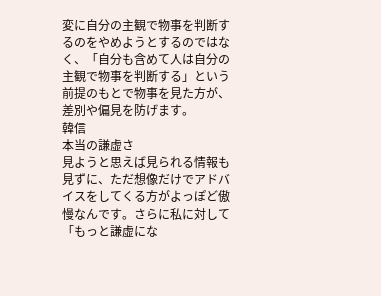変に自分の主観で物事を判断するのをやめようとするのではなく、「自分も含めて人は自分の主観で物事を判断する」という前提のもとで物事を見た方が、差別や偏見を防げます。
韓信
本当の謙虚さ
見ようと思えば見られる情報も見ずに、ただ想像だけでアドバイスをしてくる方がよっぽど傲慢なんです。さらに私に対して「もっと謙虚にな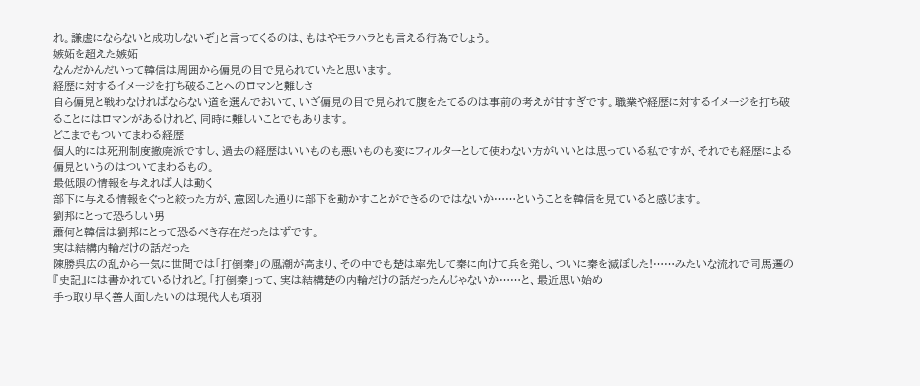れ。謙虚にならないと成功しないぞ」と言ってくるのは、もはやモラハラとも言える行為でしょう。
嫉妬を超えた嫉妬
なんだかんだいって韓信は周囲から偏見の目で見られていたと思います。
経歴に対するイメージを打ち破ることへのロマンと難しさ
自ら偏見と戦わなければならない道を選んでおいて、いざ偏見の目で見られて腹をたてるのは事前の考えが甘すぎです。職業や経歴に対するイメージを打ち破ることにはロマンがあるけれど、同時に難しいことでもあります。
どこまでもついてまわる経歴
個人的には死刑制度撤廃派ですし、過去の経歴はいいものも悪いものも変にフィルターとして使わない方がいいとは思っている私ですが、それでも経歴による偏見というのはついてまわるもの。
最低限の情報を与えれば人は動く
部下に与える情報をぐっと絞った方が、意図した通りに部下を動かすことができるのではないか……ということを韓信を見ていると感じます。
劉邦にとって恐ろしい男
蕭何と韓信は劉邦にとって恐るべき存在だったはずです。
実は結構内輪だけの話だった
陳勝呉広の乱から一気に世間では「打倒秦」の風潮が高まり、その中でも楚は率先して秦に向けて兵を発し、ついに秦を滅ぼした!……みたいな流れで司馬遷の『史記』には書かれているけれど。「打倒秦」って、実は結構楚の内輪だけの話だったんじゃないか……と、最近思い始め
手っ取り早く善人面したいのは現代人も項羽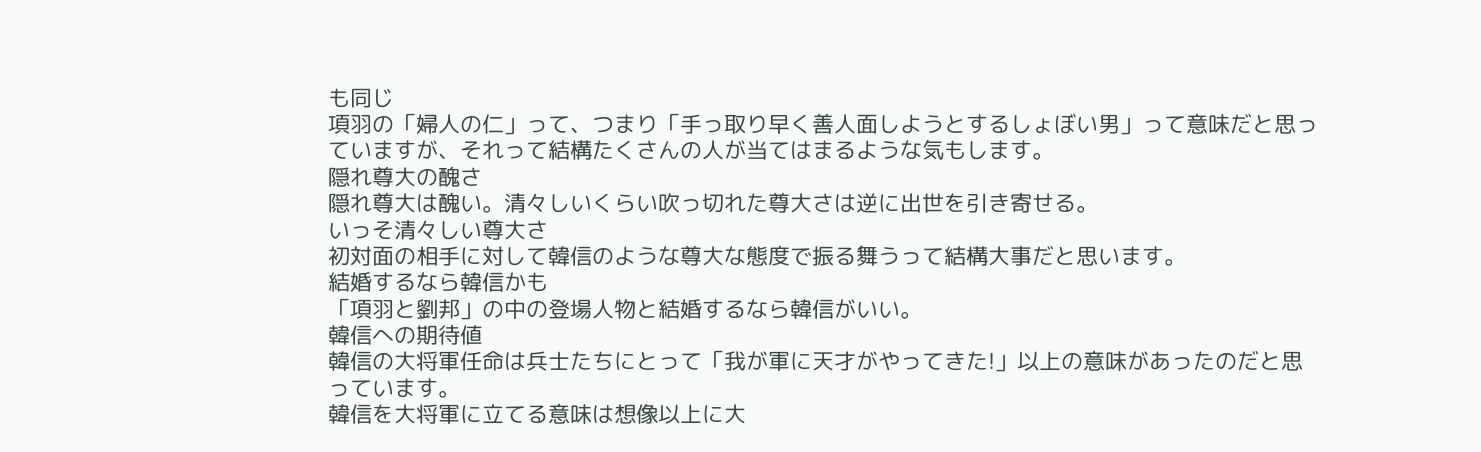も同じ
項羽の「婦人の仁」って、つまり「手っ取り早く善人面しようとするしょぼい男」って意味だと思っていますが、それって結構たくさんの人が当てはまるような気もします。
隠れ尊大の醜さ
隠れ尊大は醜い。清々しいくらい吹っ切れた尊大さは逆に出世を引き寄せる。
いっそ清々しい尊大さ
初対面の相手に対して韓信のような尊大な態度で振る舞うって結構大事だと思います。
結婚するなら韓信かも
「項羽と劉邦」の中の登場人物と結婚するなら韓信がいい。
韓信への期待値
韓信の大将軍任命は兵士たちにとって「我が軍に天才がやってきた!」以上の意味があったのだと思っています。
韓信を大将軍に立てる意味は想像以上に大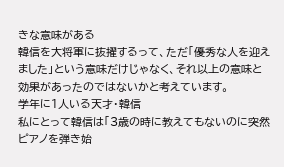きな意味がある
韓信を大将軍に抜擢するって、ただ「優秀な人を迎えました」という意味だけじゃなく、それ以上の意味と効果があったのではないかと考えています。
学年に1人いる天才・韓信
私にとって韓信は「3歳の時に教えてもないのに突然ピアノを弾き始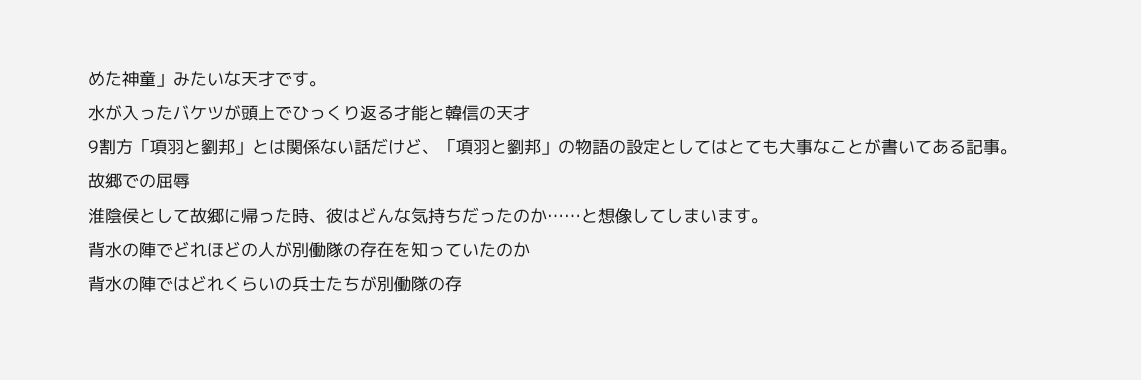めた神童」みたいな天才です。
水が入ったバケツが頭上でひっくり返る才能と韓信の天才
9割方「項羽と劉邦」とは関係ない話だけど、「項羽と劉邦」の物語の設定としてはとても大事なことが書いてある記事。
故郷での屈辱
淮陰侯として故郷に帰った時、彼はどんな気持ちだったのか……と想像してしまいます。
背水の陣でどれほどの人が別働隊の存在を知っていたのか
背水の陣ではどれくらいの兵士たちが別働隊の存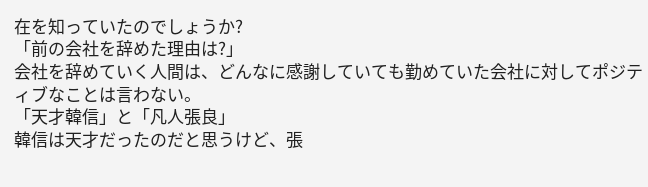在を知っていたのでしょうか?
「前の会社を辞めた理由は?」
会社を辞めていく人間は、どんなに感謝していても勤めていた会社に対してポジティブなことは言わない。
「天才韓信」と「凡人張良」
韓信は天才だったのだと思うけど、張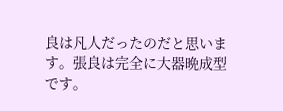良は凡人だったのだと思います。張良は完全に大器晩成型です。